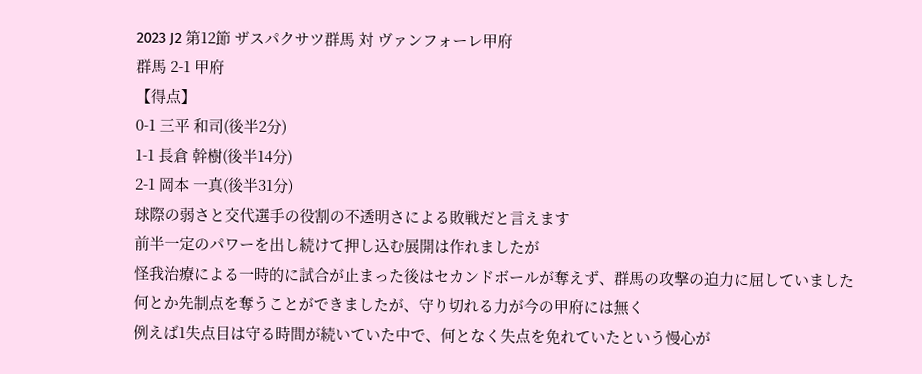2023 J2 第12節 ザスパクサツ群馬 対 ヴァンフォーレ甲府
群馬 2-1 甲府
【得点】
0-1 三平 和司(後半2分)
1-1 長倉 幹樹(後半14分)
2-1 岡本 一真(後半31分)
球際の弱さと交代選手の役割の不透明さによる敗戦だと言えます
前半一定のパワーを出し続けて押し込む展開は作れましたが
怪我治療による一時的に試合が止まった後はセカンドボールが奪えず、群馬の攻撃の迫力に屈していました
何とか先制点を奪うことができましたが、守り切れる力が今の甲府には無く
例えば1失点目は守る時間が続いていた中で、何となく失点を免れていたという慢心が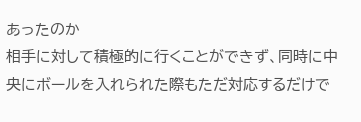あったのか
相手に対して積極的に行くことができず、同時に中央にボールを入れられた際もただ対応するだけで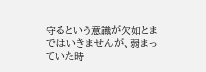守るという意識が欠如とまではいきませんが、弱まっていた時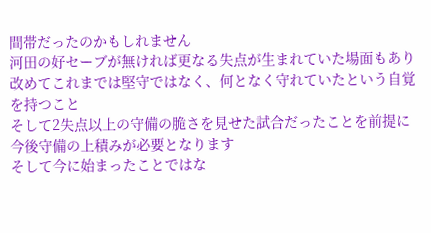間帯だったのかもしれません
河田の好セーブが無ければ更なる失点が生まれていた場面もあり
改めてこれまでは堅守ではなく、何となく守れていたという自覚を持つこと
そして2失点以上の守備の脆さを見せた試合だったことを前提に今後守備の上積みが必要となります
そして今に始まったことではな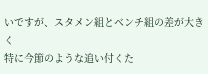いですが、スタメン組とベンチ組の差が大きく
特に今節のような追い付くた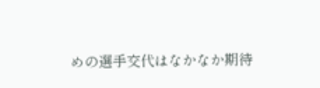めの選手交代はなかなか期待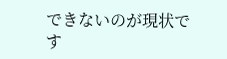できないのが現状です